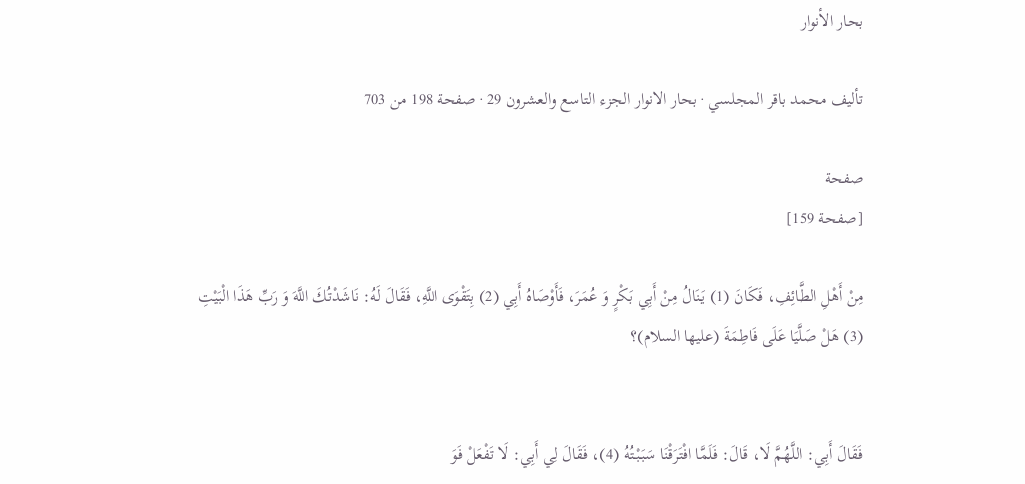بحار الأنوار

تأليف محمد باقر المجلسي · بحار الانوار الجزء التاسع والعشرون 29 · صفحة 198 من 703

صفحة
[صفحة 159]

مِنْ أَهْلِ الطَّائِفِ، فَكَانَ (1) يَنَالُ مِنْ أَبِي بَكْرٍ وَ عُمَرَ، فَأَوْصَاهُ أَبِي (2) بِتَقْوَى اللَّهِ، فَقَالَ لَهُ: نَاشَدْتُكَ اللَّهَ وَ رَبِّ هَذَا الْبَيْتِ (3) هَلْ صَلَّيَا عَلَى فَاطِمَةَ (عليها السلام)؟


فَقَالَ أَبِي: اللَّهُمَّ لَا، قَالَ: فَلَمَّا افْتَرَقْنَا سَبَبْتُهُ (4)، فَقَالَ لِي أَبِي: لَا تَفْعَلْ فَوَ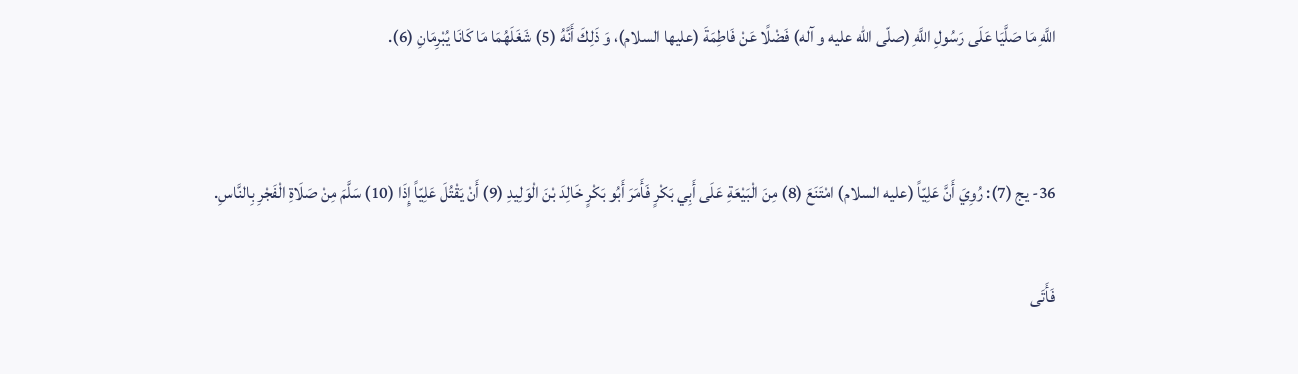اللَّهِ مَا صَلَّيَا عَلَى رَسُولِ اللَّهِ (صلّى اللّه عليه و آله) فَضْلًا عَنْ فَاطِمَةَ (عليها السلام)، وَ ذَلِكَ أَنَّهُ (5) شَغَلَهُمَا مَا كَانَا يُبْرِمَانِ (6).


36- يج (7): رُوِيَ أَنَّ عَلِيّاً (عليه السلام) امْتَنَعَ (8) مِنَ الْبَيْعَةِ عَلَى أَبِي بَكْرٍ فَأَمَرَ أَبُو بَكْرٍ خَالِدَ بْنَ الْوَلِيدِ (9) أَنْ يَقْتُلَ عَلِيّاً إِذَا (10) سَلَّمَ مِنْ صَلَاةِ الْفَجْرِ بِالنَّاسِ.

فَأَتَى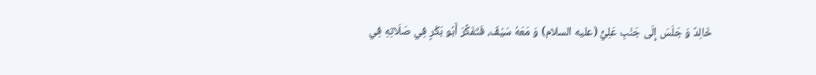خَالِدٌ وَ جَلَسَ إِلَى جَنْبِ عَلِيٍّ (عليه السلام) وَ مَعَهُ سَيْفٌ، فَتَفَكَّرَ أَبُو بَكْرٍ فِي صَلَاتِهِ فِي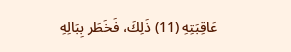عَاقِبَتِهِ (11) ذَلِكَ، فَخَطَر بِبَالِهِ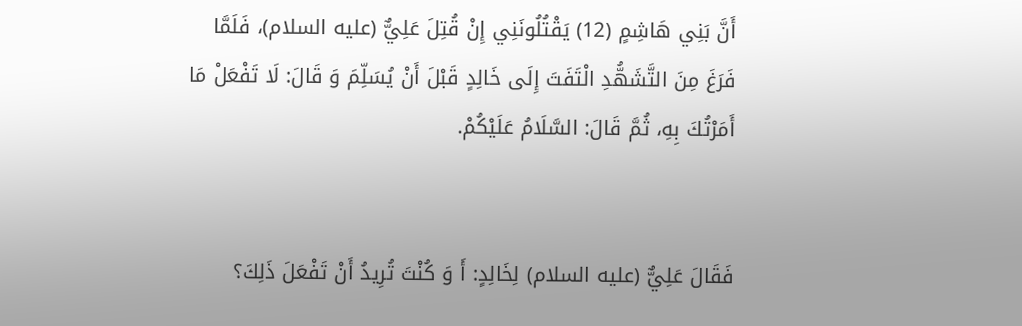أَنَّ بَنِي هَاشِمٍ (12) يَقْتُلُونَنِي إِنْ قُتِلَ عَلِيٌّ (عليه السلام)، فَلَمَّا فَرَغَ مِنَ التَّشَهُّدِ الْتَفَتَ إِلَى خَالِدٍ قَبْلَ أَنْ يُسَلِّمَ وَ قَالَ: لَا تَفْعَلْ مَا أَمَرْتُكَ بِهِ، ثُمَّ قَالَ: السَّلَامُ عَلَيْكُمْ.


فَقَالَ عَلِيٌّ (عليه السلام) لِخَالِدٍ: أَ وَ كُنْتَ تُرِيدُ أَنْ تَفْعَلَ ذَلِكَ؟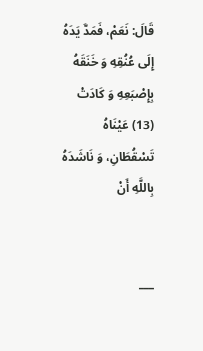قَالَ: نَعَمْ، فَمَدَّ يَدَهُ إِلَى عُنُقِهِ وَ خَنَقَهُ بِإِصْبَعِهِ وَ كَادَتْ (13) عَيْنَاهُ تَسْقُطَانِ، وَ نَاشَدَهُ بِاللَّهِ أَنْ


___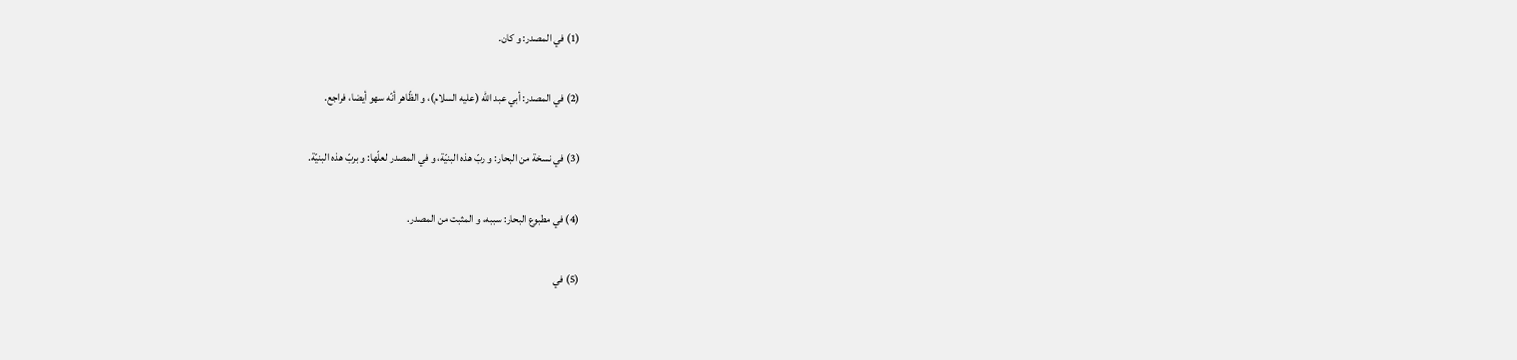(1) في المصدر: و كان.

(2) في المصدر: أبي عبد اللّه (عليه السلام)، و الظّاهر أنّه سهو أيضا، فراجع.

(3) في نسخة من البحار: و ربّ هذه البنيّة، و في المصدر لعلّها: و بربّ هذه البنيّة.

(4) في مطبوع البحار: سببه، و المثبت من المصدر.

(5) في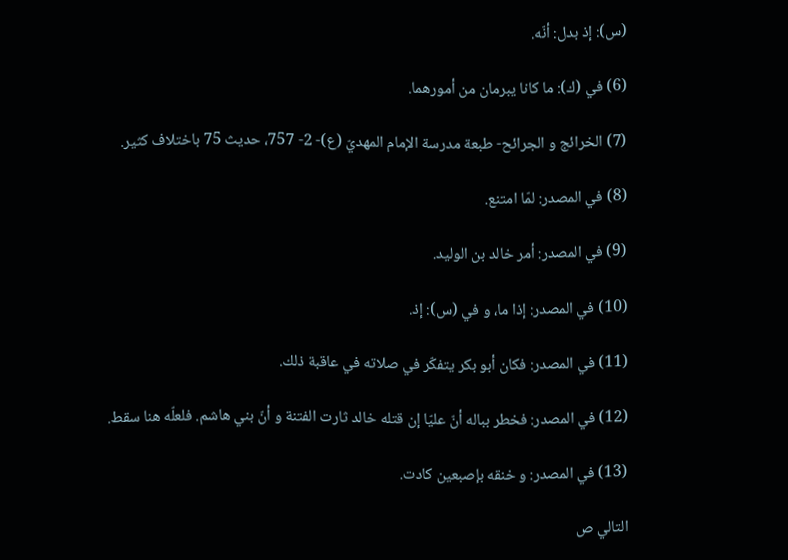(س): إذ بدل: أنّه.

(6) في (ك): ما كانا يبرمان من أمورهما.

(7) الخرائج و الجرائح- طبعة مدرسة الإمام المهديّ (ع)- 2- 757، حديث 75 باختلاف كثير.

(8) في المصدر: لمّا امتنع.

(9) في المصدر: أمر خالد بن الوليد.

(10) في المصدر: إذا ما، و في (س): إذ.

(11) في المصدر: فكان أبو بكر يتفكّر في صلاته في عاقبة ذلك.

(12) في المصدر: فخطر بباله أنّ عليّا إن قتله خالد ثارت الفتنة و أنّ بني هاشم. فلعلّه هنا سقط.

(13) في المصدر: و خنقه بإصبعين كادت.

التالي ص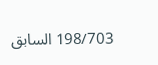198/703 السابق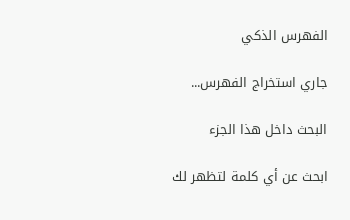الفهرس الذكي

جاري استخراج الفهرس...

البحث داخل هذا الجزء

ابحث عن أي كلمة لتظهر لك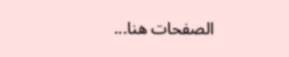الصفحات هنا...